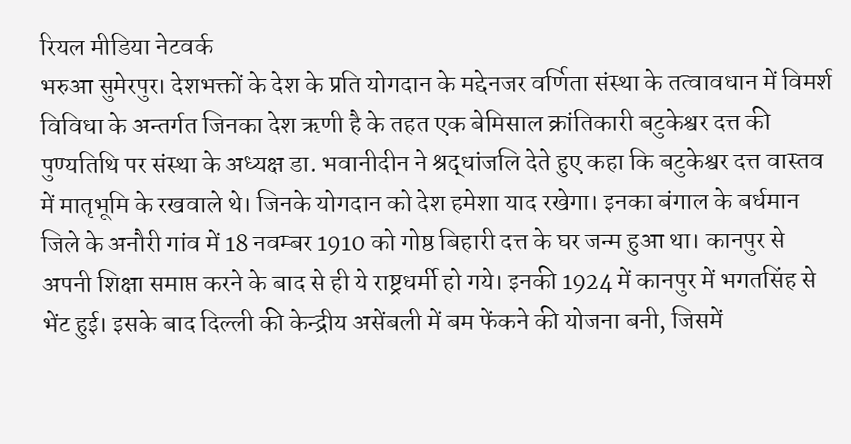रियल मीडिया नेटवर्क
भरुआ सुमेरपुर। देशभक्तों के देश के प्रति योगदान के मद्देनजर वर्णिता संस्था के तत्वावधान में विमर्श विविधा के अन्तर्गत जिनका देश ऋणी है के तहत एक बेमिसाल क्रांतिकारी बटुकेश्वर दत्त की पुण्यतिथि पर संस्था के अध्यक्ष डा. भवानीदीन ने श्रद्धांजलि देते हुए कहा कि बटुकेश्वर दत्त वास्तव में मातृभूमि के रखवाले थे। जिनके योगदान को देश हमेशा याद रखेगा। इनका बंगाल के बर्धमान जिले के अनौरी गांव में 18 नवम्बर 1910 को गोष्ठ बिहारी दत्त के घर जन्म हुआ था। कानपुर से अपनी शिक्षा समाप्त करने के बाद से ही ये राष्ट्रधर्मी हो गये। इनकी 1924 में कानपुर में भगतसिंह से भेंट हुई। इसके बाद दिल्ली की केन्द्रीय असेंबली में बम फेंकने की योजना बनी, जिसमें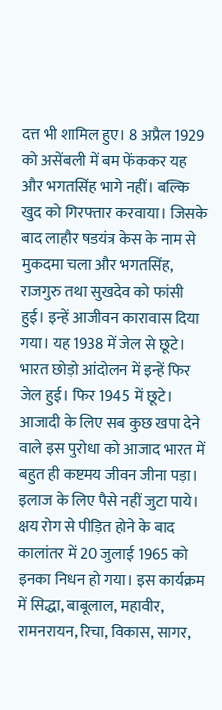दत्त भी शामिल हुए। 8 अप्रैल 1929 को असेंबली में बम फेंककर यह और भगतसिंह भागे नहीं। बल्कि खुद को गिरफ्तार करवाया। जिसके बाद लाहौर षडयंत्र केस के नाम से मुकदमा चला और भगतसिंह, राजगुरु तथा सुखदेव को फांसी हुई। इन्हें आजीवन कारावास दिया गया। यह 1938 में जेल से छूटे। भारत छोड़ो आंदोलन में इन्हें फिर जेल हुई। फिर 1945 में छूटे। आजादी के लिए सब कुछ खपा देने वाले इस पुरोधा को आजाद भारत में बहुत ही कष्टमय जीवन जीना पड़ा। इलाज के लिए पैसे नहीं जुटा पाये। क्षय रोग से पीड़ित होने के बाद कालांतर में 20 जुलाई 1965 को इनका निधन हो गया। इस कार्यक्रम में सिद्धा, बाबूलाल, महावीर, रामनरायन, रिचा, विकास, सागर,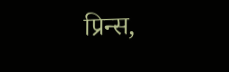प्रिन्स,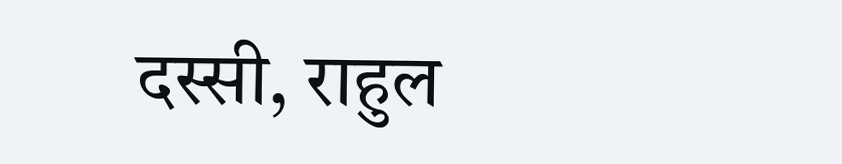दस्सी, राहुल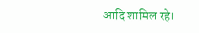आदि शामिल रहे।